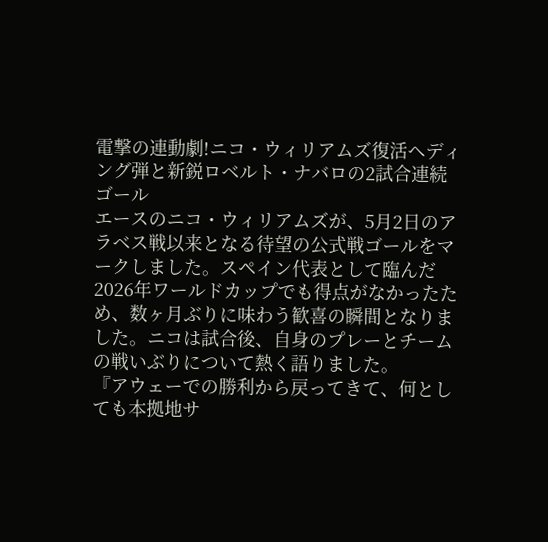電撃の連動劇!ニコ・ウィリアムズ復活ヘディング弾と新鋭ロベルト・ナバロの2試合連続ゴール
エースのニコ・ウィリアムズが、5月2日のアラベス戦以来となる待望の公式戦ゴールをマークしました。スペイン代表として臨んだ2026年ワールドカップでも得点がなかったため、数ヶ月ぶりに味わう歓喜の瞬間となりました。ニコは試合後、自身のプレーとチームの戦いぶりについて熱く語りました。
『アウェーでの勝利から戻ってきて、何としても本拠地サ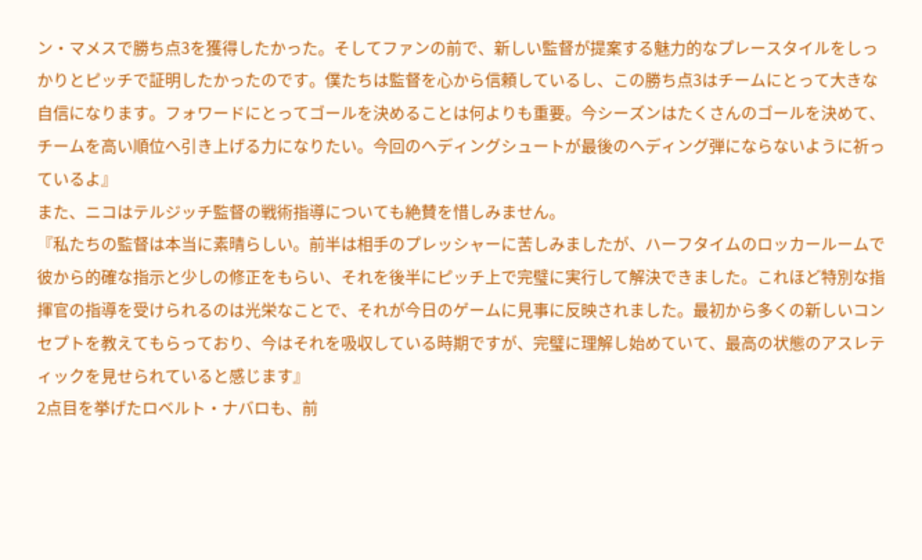ン・マメスで勝ち点3を獲得したかった。そしてファンの前で、新しい監督が提案する魅力的なプレースタイルをしっかりとピッチで証明したかったのです。僕たちは監督を心から信頼しているし、この勝ち点3はチームにとって大きな自信になります。フォワードにとってゴールを決めることは何よりも重要。今シーズンはたくさんのゴールを決めて、チームを高い順位へ引き上げる力になりたい。今回のヘディングシュートが最後のヘディング弾にならないように祈っているよ』
また、ニコはテルジッチ監督の戦術指導についても絶賛を惜しみません。
『私たちの監督は本当に素晴らしい。前半は相手のプレッシャーに苦しみましたが、ハーフタイムのロッカールームで彼から的確な指示と少しの修正をもらい、それを後半にピッチ上で完璧に実行して解決できました。これほど特別な指揮官の指導を受けられるのは光栄なことで、それが今日のゲームに見事に反映されました。最初から多くの新しいコンセプトを教えてもらっており、今はそれを吸収している時期ですが、完璧に理解し始めていて、最高の状態のアスレティックを見せられていると感じます』
2点目を挙げたロベルト・ナバロも、前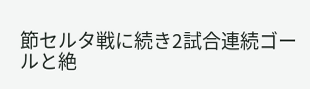節セルタ戦に続き2試合連続ゴールと絶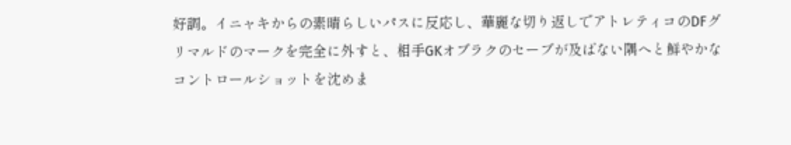好調。イニャキからの素晴らしいパスに反応し、華麗な切り返しでアトレティコのDFグリマルドのマークを完全に外すと、相手GKオブラクのセーブが及ばない隅へと鮮やかなコントロールショットを沈めま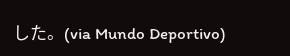した。(via Mundo Deportivo)